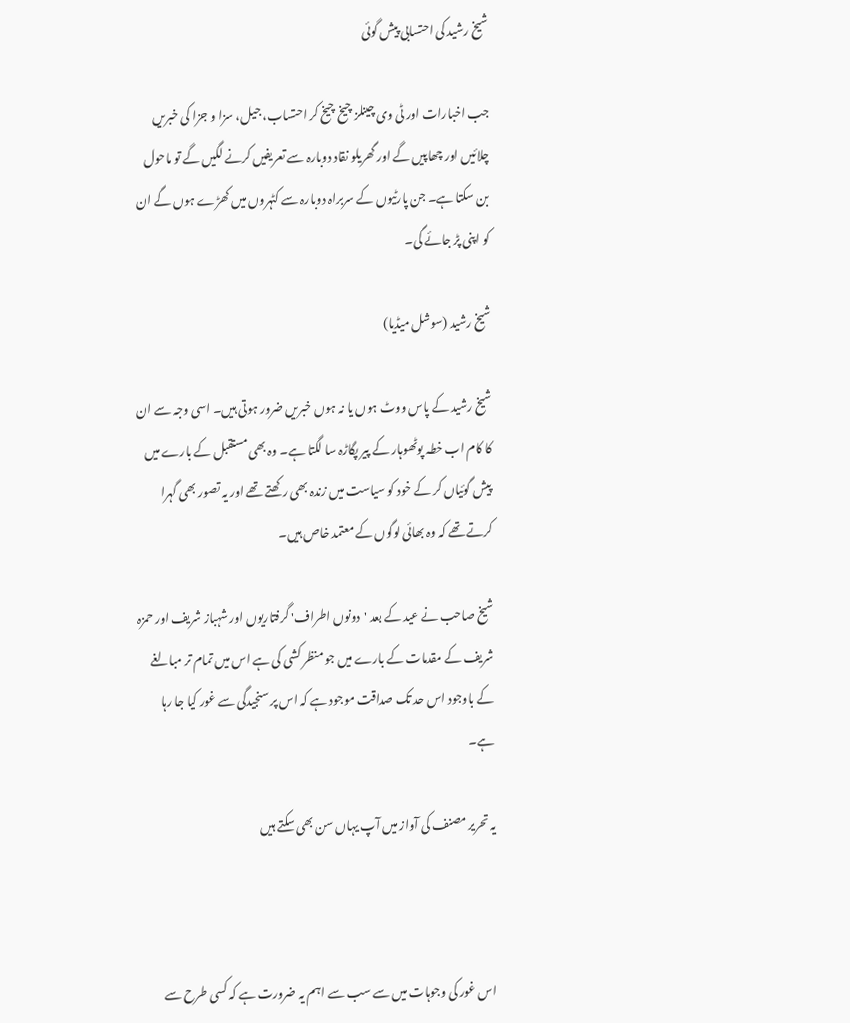شیخ رشید کی احتسابی پیش گوئی

جب اخبارات اور ٹی وی چینلز چیخ چیخ کر احتساب، جیل، سزا و جزا کی خبریں چلائیں اور چھاپیں گے اور گھریلو نقاد دوبارہ سے تعریفیں کرنے لگیں گے تو ماحول بن سکتا ہے۔ جن پارٹیوں کے سربراہ دوبارہ سے کٹہروں میں کھڑے ہوں گے ان کو اپنی پڑ جائے گی۔

شیخ رشید (سوشل میڈیا)

شیخ رشید کے پاس ووٹ ہوں یا نہ ہوں خبریں ضرور ہوتی ہیں۔ اسی وجہ سے ان کا کام اب خطہ پوٹھوہار کے پیر پگاڑہ سا لگتا ہے۔ وہ بھی مستقبل کے بارے میں پیش گوئیاں کر کے خود کو سیاست میں زندہ بھی رکھتے تھے اور یہ تصور بھی گہرا کرتے تھے کہ وہ بھائی لوگوں کے معتمد خاص ہیں۔

شیخ صاحب نے عید کے بعد 'دونوں اطراف' گرفتاریوں اور شہباز شریف اور حمزہ شریف کے مقدمات کے بارے میں جو منظر کشی کی ہے اس میں تمام تر مبالغے کے باوجود اس حد تک صداقت موجود ہے کہ اس پر سنجیدگی سے غور کیا جا رہا ہے۔

یہ تحریر مصنف کی آواز میں آپ یہاں سن بھی سکتے ہیں



اس غور کی وجوہات میں سے سب سے اہم یہ ضرورت ہے کہ کسی طرح سے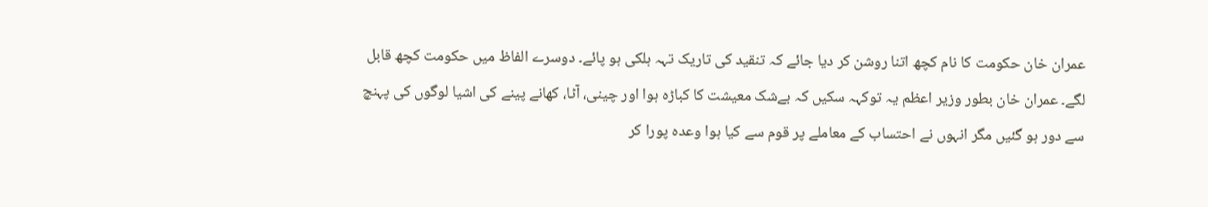عمران خان حکومت کا نام کچھ اتنا روشن کر دیا جائے کہ تنقید کی تاریک تہہ ہلکی ہو پائے۔ دوسرے الفاظ میں حکومت کچھ قابل لگے۔ عمران خان بطور وزیر اعظم یہ توکہہ سکیں کہ بےشک معیشت کا کباڑہ ہوا اور چینی، آٹا، کھانے پینے کی اشیا لوگوں کی پہنچ سے دور ہو گئیں مگر انہوں نے احتساب کے معاملے پر قوم سے کیا ہوا وعدہ پورا کر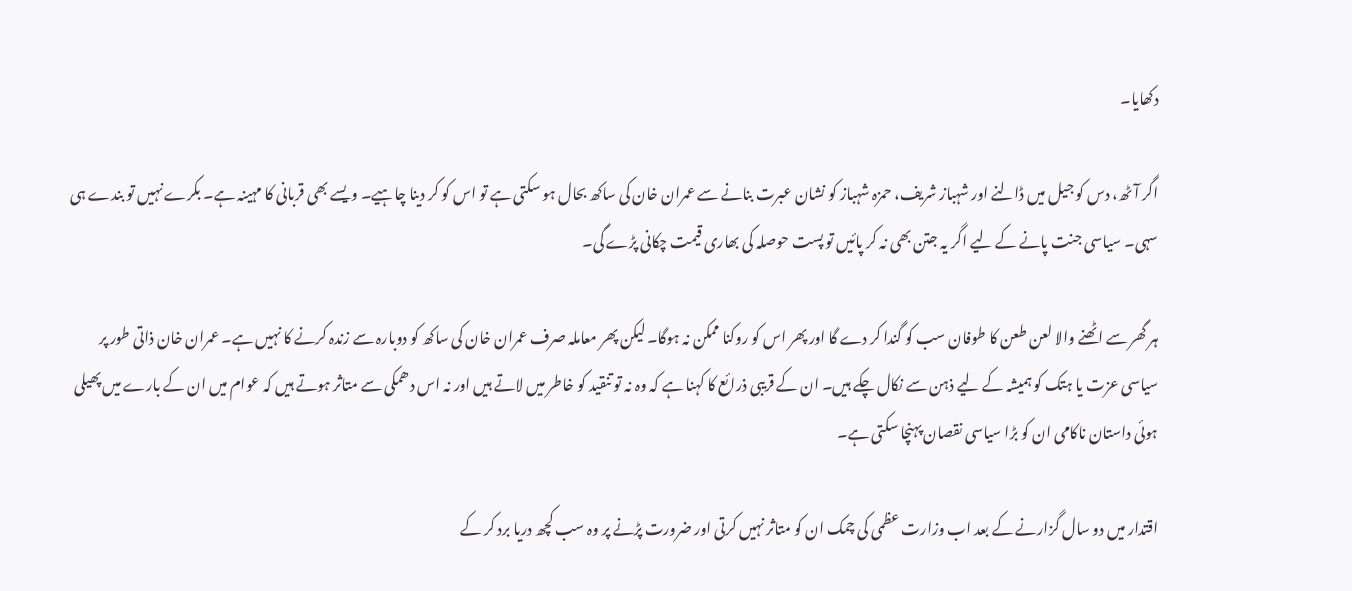دکھایا۔

اگر آٹھ، دس کو جیل میں ڈالنے اور شہباز شریف، حمزہ شہباز کو نشان عبرت بنانے سے عمران خان کی ساکھ بحال ہو سکتی ہے تو اس کو کر دینا چاہیے۔ ویسے بھی قربانی کا مہینہ ہے۔ بکرے نہیں تو بندے ہی سہی۔ سیاسی جنت پانے کے لیے اگر یہ جتن بھی نہ کر پائیں تو پست حوصلہ کی بھاری قیمت چکانی پڑے گی۔

ہر گھر سے اٹھنے والا لعن طعن کا طوفان سب کو گندا کر دے گا اور پھر اس کو روکنا ممکن نہ ہوگا۔ لیکن پھر معاملہ صرف عمران خان کی ساکھ کو دوبارہ سے زندہ کرنے کا نہیں ہے۔ عمران خان ذاتی طور پر سیاسی عزت یا ہتک کو ہمیشہ کے لیے ذہن سے نکال چکے ہیں۔ ان کے قریبی ذرائع کا کہنا ہے کہ وہ نہ تو تنقید کو خاطر میں لاتے ہیں اور نہ اس دھمکی سے متاثر ہوتے ہیں کہ عوام میں ان کے بارے میں پھیلی ہوئی داستان ناکامی ان کو بڑا سیاسی نقصان پہنچا سکتی ہے۔

اقتدار میں دو سال گزارنے کے بعد اب وزارت عظمی کی چمک ان کو متاثر نہیں کرتی اور ضرورت پڑنے پر وہ سب کچھ دریا برد کر کے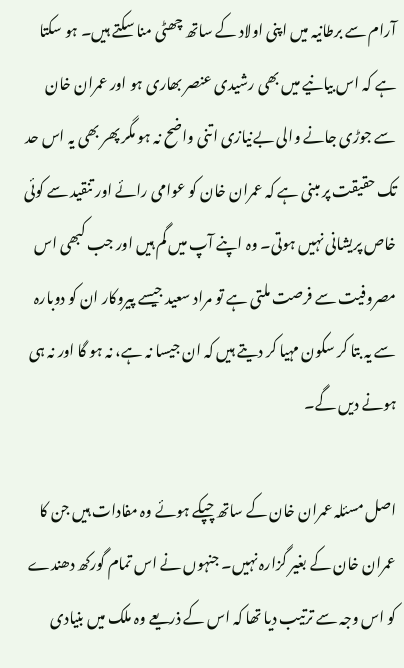آرام سے برطانیہ میں اپنی اولاد کے ساتھ چھٹی منا سکتے ہیں۔ ہو سکتا ہے کہ اس بیانیے میں بھی رشیدی عنصر بھاری ہو اور عمران خان سے جوڑی جانے والی بےنیازی اتنی واضح نہ ہو مگر پھر بھی یہ اس حد تک حقیقت پر مبنی ہے کہ عمران خان کو عوامی رائے اور تنقید سے کوئی خاص پریشانی نہیں ہوتی۔ وہ اپنے آپ میں گم ہیں اور جب کبھی اس مصروفیت سے فرصت ملتی ہے تو مراد سعید جیسے پیروکار ان کو دوبارہ سے یہ بتا کر سکون مہیا کر دیتے ہیں کہ ان جیسا نہ ہے، نہ ہو گا اور نہ ہی ہونے دیں گے۔

اصل مسئلہ عمران خان کے ساتھ چپکے ہوئے وہ مفادات ہیں جن کا عمران خان کے بغیر گزارہ نہیں۔ جنہوں نے اس تمام گورکھ دھندے کو اس وجہ سے ترتیب دیا تھا کہ اس کے ذریعے وہ ملک میں بنیادی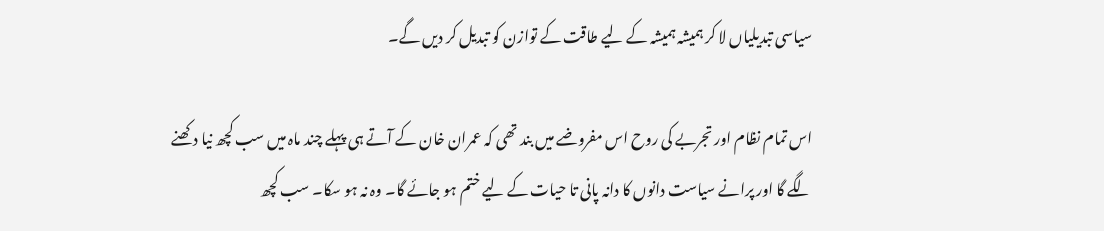سیاسی تبدیلیاں لا کر ہمیشہ ہمیشہ کے لیے طاقت کے توازن کو تبدیل کر دیں گے۔

اس تمام نظام اور تجربے کی روح اس مفروضے میں بند تھی کہ عمران خان کے آتے ہی پہلے چند ماہ میں سب کچھ نیا دکھنے لگے گا اور پرانے سیاست دانوں کا دانہ پانی تا حیات کے لیے ختم ہو جائے گا۔ وہ نہ ہو سکا۔ سب کچھ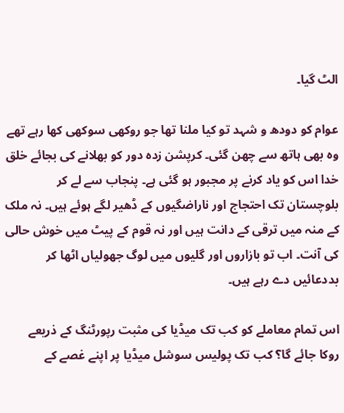الٹ گیا۔

عوام کو دودھ و شہد تو کیا ملنا تھا جو روکھی سوکھی کھا رہے تھے وہ بھی ہاتھ سے چھن گئی۔ کرپشن زدہ دور کو بھلانے کی بجائے خلق خدا اس کو یاد کرنے پر مجبور ہو گئی ہے۔ پنجاب سے لے کر بلوچستان تک احتجاج اور ناراضگیوں کے ڈھیر لگے ہوئے ہیں۔ نہ ملک کے منہ میں ترقی کے دانت ہیں اور نہ قوم کے پیٹ میں خوش حالی کی آنت۔ اب تو بازاروں اور گلیوں میں لوگ جھولیاں اٹھا کر بددعائیں دے رہے ہیں۔

اس تمام معاملے کو کب تک میڈیا کی مثبت رپورٹنگ کے ذریعے روکا جائے گا؟ کب تک پولیس سوشل میڈیا پر اپنے غصے کے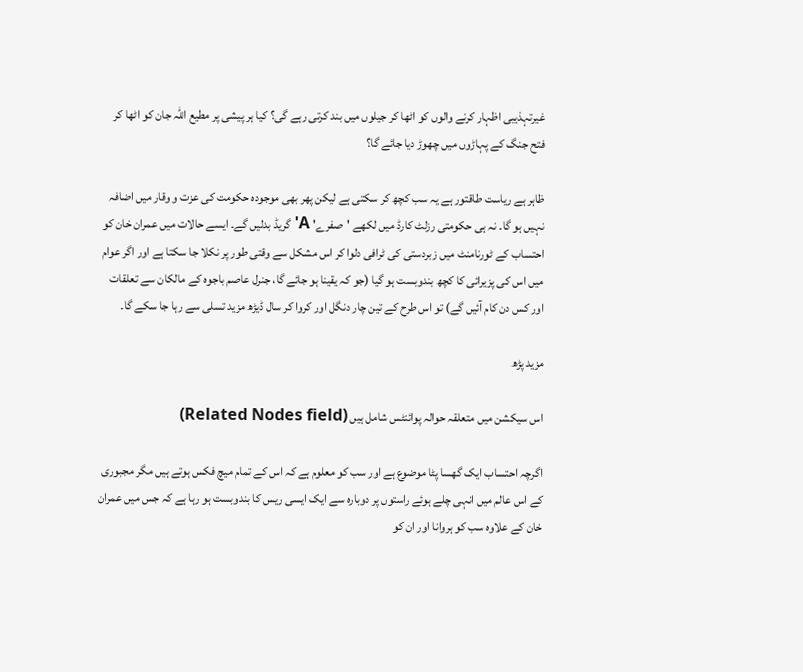غیرتہذیبی اظہار کرنے والوں کو اٹھا کر جیلوں میں بند کرتی رہے گی؟ کیا ہر پیشی پر مطیع اللہ جان کو اٹھا کر فتح جنگ کے پہاڑوں میں چھوڑ دیا جائے گا؟

ظاہر ہے ریاست طاقتور ہے یہ سب کچھ کر سکتی ہے لیکن پھر بھی موجودہ حکومت کی عزت و وقار میں اضافہ نہیں ہو گا۔ نہ ہی حکومتی رزلٹ کارڈ میں لکھے 'صفرے' A' گریڈ بدلیں گے۔ ایسے حالات میں عمران خان کو احتساب کے ٹورنامنٹ میں زبردستی کی ٹرافی دلوا کر اس مشکل سے وقتی طور پر نکلا جا سکتا ہے اور اگر عوام میں اس کی پزیرائی کا کچھ بندوبست ہو گیا (جو کہ یقینا ہو جائے گا، جنرل عاصم باجوہ کے مالکان سے تعلقات اور کس دن کام آئیں گے) تو اس طرح کے تین چار دنگل اور کروا کر سال ڈیڑھ مزید تسلی سے رہا جا سکے گا۔

مزید پڑھ

اس سیکشن میں متعلقہ حوالہ پوائنٹس شامل ہیں (Related Nodes field)

اگرچہ احتساب ایک گھسا پٹا موضوع ہے اور سب کو معلوم ہے کہ اس کے تمام میچ فکس ہوتے ہیں مگر مجبوری کے اس عالم میں انہی چلے ہوئے راستوں پر دوبارہ سے ایک ایسی ریس کا بندوبست ہو رہا ہے کہ جس میں عمران خان کے علاوہ سب کو ہروانا اور ان کو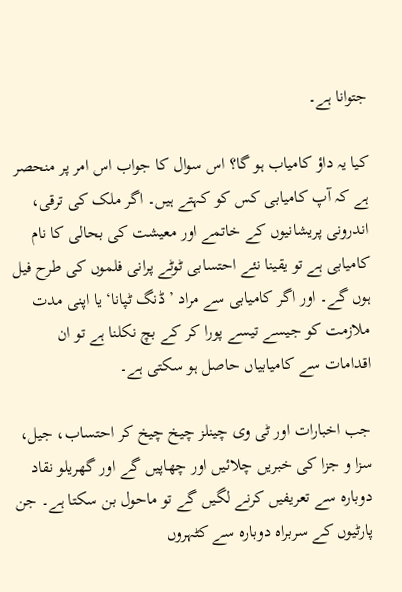جتوانا ہے۔

کیا یہ داؤ کامیاب ہو گا؟ اس سوال کا جواب اس امر پر منحصر ہے کہ آپ کامیابی کس کو کہتے ہیں۔ اگر ملک کی ترقی، اندرونی پریشانیوں کے خاتمے اور معیشت کی بحالی کا نام کامیابی ہے تو یقینا نئے احتسابی ٹوٹے پرانی فلموں کی طرح فیل ہوں گے۔ اور اگر کامیابی سے مراد ’ڈنگ ٹپانا‘ یا اپنی مدت ملازمت کو جیسے تیسے پورا کر کے بچ نکلنا ہے تو ان اقدامات سے کامیابیاں حاصل ہو سکتی ہے۔

جب اخبارات اور ٹی وی چینلز چیخ چیخ کر احتساب، جیل، سزا و جزا کی خبریں چلائیں اور چھاپیں گے اور گھریلو نقاد دوبارہ سے تعریفیں کرنے لگیں گے تو ماحول بن سکتا ہے۔ جن پارٹیوں کے سربراہ دوبارہ سے کٹہروں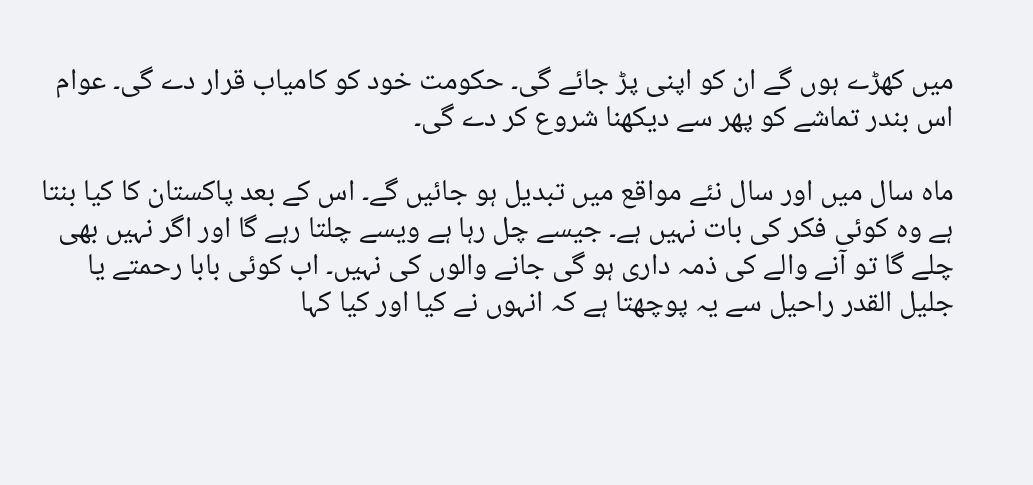میں کھڑے ہوں گے ان کو اپنی پڑ جائے گی۔ حکومت خود کو کامیاب قرار دے گی۔ عوام اس بندر تماشے کو پھر سے دیکھنا شروع کر دے گی۔

ماہ سال میں اور سال نئے مواقع میں تبدیل ہو جائیں گے۔ اس کے بعد پاکستان کا کیا بنتا ہے وہ کوئی فکر کی بات نہیں ہے۔ جیسے چل رہا ہے ویسے چلتا رہے گا اور اگر نہیں بھی چلے گا تو آنے والے کی ذمہ داری ہو گی جانے والوں کی نہیں۔ اب کوئی بابا رحمتے یا جلیل القدر راحیل سے یہ پوچھتا ہے کہ انہوں نے کیا اور کیا کہا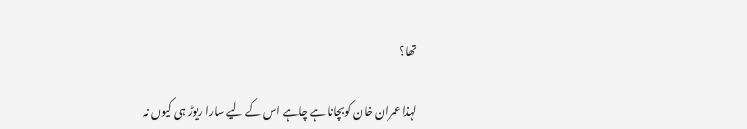تھا؟

لہذا عمران خان کوبچانا ہے چاہے اس کے لیے سارا ریوڑ ہی کیوں نہ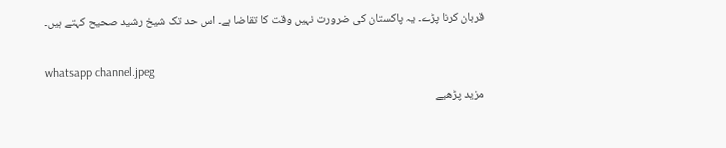قربان کرنا پڑے۔ یہ پاکستان کی ضرورت نہیں وقت کا تقاضا ہے۔ اس حد تک شیخ رشید صحیح کہتے ہیں۔

whatsapp channel.jpeg
مزید پڑھیے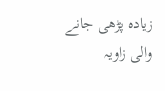زیادہ پڑھی جانے والی زاویہ